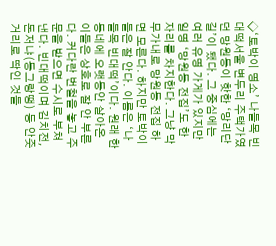◇‘토박이 명소’ 나들목 빈대떡서울 변두리 주택가였던 망원동이 핫한 ‘망리단길’이 됐다. 그 중심에는 여러 유명 가게가 있지만 일명 ‘망원동 전집’도 한 자리를 차지한다. 그냥 막무가내로 망원동 전집 하면 모른다. 하지만 토박이들은 잘 안다. 이름은 ‘나들목 빈대떡’이다. 원래 한 동네에 오랫동안 살아온 이들은 상호로 잘 안 부른다. 커다란 번철을 놓고 주문을 받으면 수시로 부쳐낸다. 빈대떡이며 김치전, 돈저냐(동그랑땡) 등 안줏거리로 딱인 것들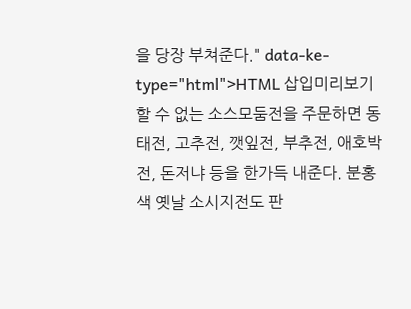을 당장 부쳐준다." data-ke-type="html">HTML 삽입미리보기할 수 없는 소스모둠전을 주문하면 동태전, 고추전, 깻잎전, 부추전, 애호박전, 돈저냐 등을 한가득 내준다. 분홍색 옛날 소시지전도 판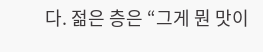다. 젊은 층은 “그게 뭔 맛이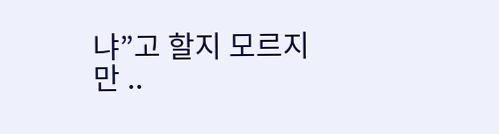냐”고 할지 모르지만 ..